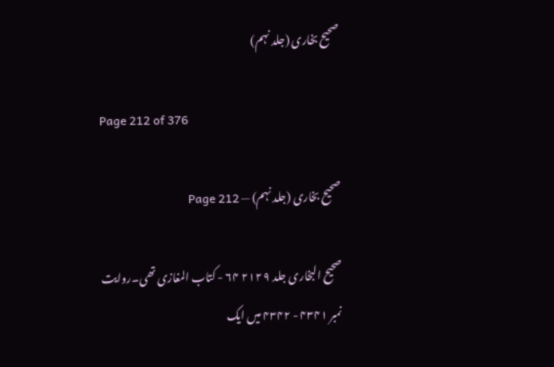صحیح بخاری (جلد نہم)

Page 212 of 376

صحیح بخاری (جلد نہم) — Page 212

صحیح البخاری جلد ۹ ۲۱۲ ۶۴ - کتاب المغازی تھی۔روایت نمبر ۴۳۴۱ - ۴۳۴۲ میں ایک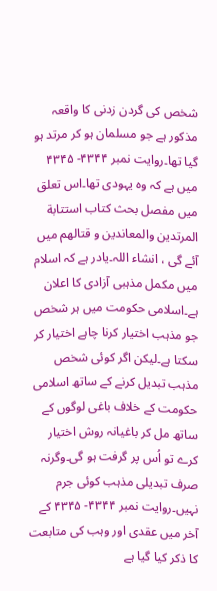شخص کی گردن زدنی کا واقعہ مذکور ہے جو مسلمان ہو کر مرتد ہو گیا تھا۔روایت نمبر ۴۳۴۴- ۴۳۴۵ میں ہے کہ وہ یہودی تھا۔اس تعلق میں مفصل بحث کتاب استتابة المرتدين والمعاندين و قتالھم میں آئے گی ، انشاء اللہ۔یادر ہے کہ اسلام میں مکمل مذہبی آزادی کا اعلان ہے۔اسلامی حکومت میں ہر شخص جو مذہب اختیار کرنا چاہے اختیار کر سکتا ہے۔لیکن اگر کوئی شخص مذہب تبدیل کرنے کے ساتھ اسلامی حکومت کے خلاف باغی لوگوں کے ساتھ مل کر باغیانہ روش اختیار کرے تو اُس پر گرفت ہو گی۔وگرنہ صرف تبدیلی مذہب کوئی جرم نہیں۔روایت نمبر ۴۳۴۴- ۴۳۴۵ کے آخر میں عقدی اور وہب کی متابعت کا ذکر کیا گیا ہے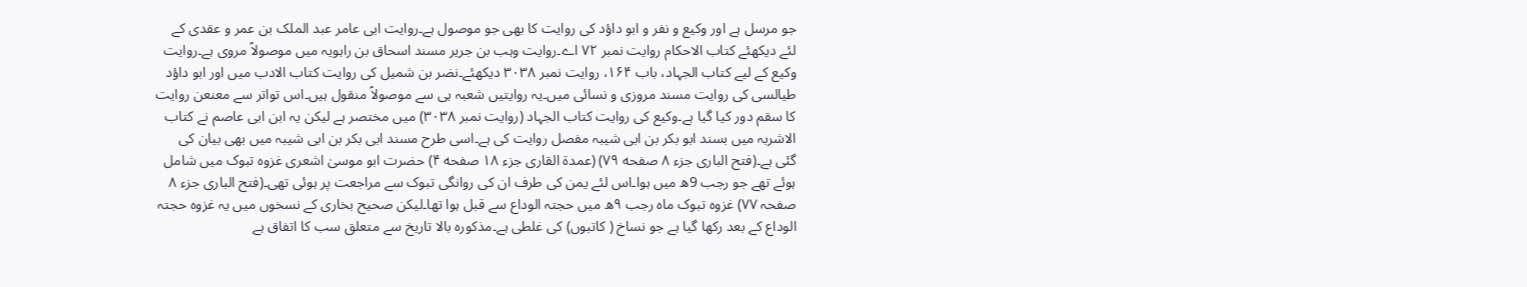جو مرسل ہے اور وکیع و نفر و ابو داؤد کی روایت کا بھی جو موصول ہے۔روایت ابی عامر عبد الملک بن عمر و عقدی کے لئے دیکھئے کتاب الاحکام روایت نمبر ۷۲ اے۔روایت وہب بن جریر مسند اسحاق بن راہویہ میں موصولاً مروی ہے۔روایت وکیع کے لیے کتاب الجہاد، باب ۱۶۴، روایت نمبر ۳۰۳۸ دیکھئے۔نضر بن شمیل کی روایت کتاب الادب میں اور ابو داؤد طیالسی کی روایت مسند مروزی و نسائی میں۔یہ روایتیں شعبہ ہی سے موصولاً منقول ہیں۔اس تواتر سے معنعن روایت کا سقم دور کیا گیا ہے۔وکیع کی روایت کتاب الجہاد (روایت نمبر ۳۰۳۸) میں مختصر ہے لیکن یہ ابن ابی عاصم نے کتاب الاشربہ میں بسند ابو بکر بن ابی شیبہ مفصل روایت کی ہے۔اسی طرح مسند ابی بکر بن ابی شیبہ میں بھی بیان کی گئی ہے۔(فتح الباری جزء ۸ صفحه ۷۹) (عمدۃ القاری جزء ۱۸ صفحه ۴) حضرت ابو موسیٰ اشعری غزوہ تبوک میں شامل ہوئے تھے جو رجب 9ھ میں ہوا۔اس لئے یمن کی طرف ان کی روانگی تبوک سے مراجعت پر ہوئی تھی۔(فتح الباری جزء ۸ صفحہ ۷۷) غزوہ تبوک ماہ رجب ۹ھ میں حجتہ الوداع سے قبل ہوا تھا۔لیکن صحیح بخاری کے نسخوں میں یہ غزوہ حجتہ الوداع کے بعد رکھا گیا ہے جو نساخ ( کاتبوں) کی غلطی ہے۔مذکورہ بالا تاریخ سے متعلق سب کا اتفاق ہے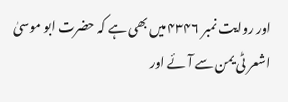اور روایت نمبر ۴۳۴۶ میں بھی ہے کہ حضرت ابو موسیٰ اشعر ٹی یمن سے آئے اور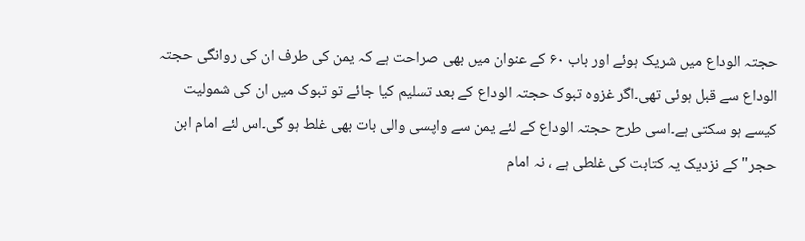حجتہ الوداع میں شریک ہوئے اور باب ۶۰ کے عنوان میں بھی صراحت ہے کہ یمن کی طرف ان کی روانگی حجتہ الوداع سے قبل ہوئی تھی۔اگر غزوہ تبوک حجتہ الوداع کے بعد تسلیم کیا جائے تو تبوک میں ان کی شمولیت کیسے ہو سکتی ہے۔اسی طرح حجتہ الوداع کے لئے یمن سے واپسی والی بات بھی غلط ہو گی۔اس لئے امام ابن حجر" کے نزدیک یہ کتابت کی غلطی ہے ، نہ امام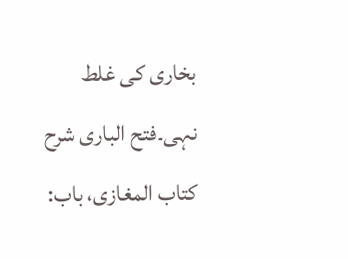بخاری کی غلط نہی۔فتح الباری شرح کتاب المغازی، باب: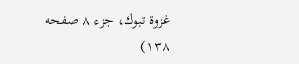غزوة تبوك، جزء ۸ صفحه ۱۳۸)